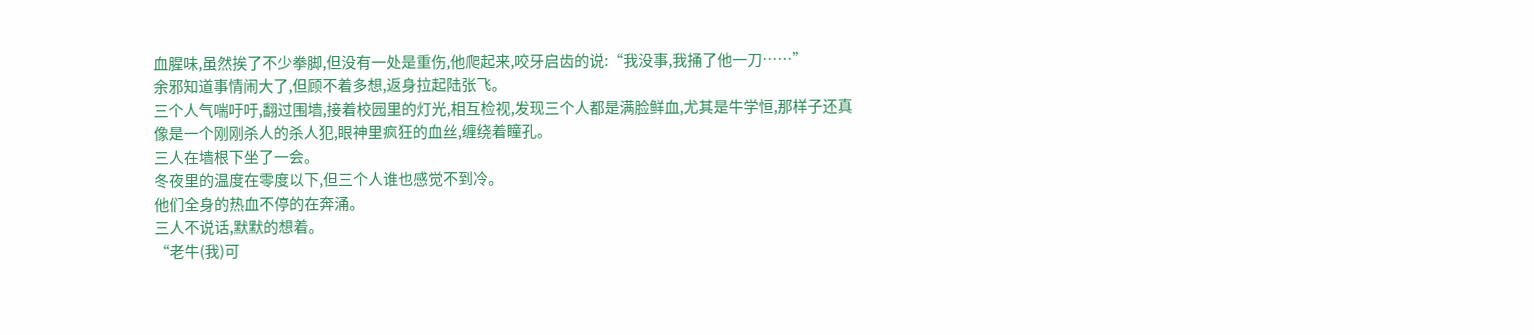血腥味,虽然挨了不少拳脚,但没有一处是重伤,他爬起来,咬牙启齿的说:“我没事,我捅了他一刀……”
余邪知道事情闹大了,但顾不着多想,返身拉起陆张飞。
三个人气喘吁吁,翻过围墙,接着校园里的灯光,相互检视,发现三个人都是满脸鲜血,尤其是牛学恒,那样子还真像是一个刚刚杀人的杀人犯,眼神里疯狂的血丝,缠绕着瞳孔。
三人在墙根下坐了一会。
冬夜里的温度在零度以下,但三个人谁也感觉不到冷。
他们全身的热血不停的在奔涌。
三人不说话,默默的想着。
“老牛(我)可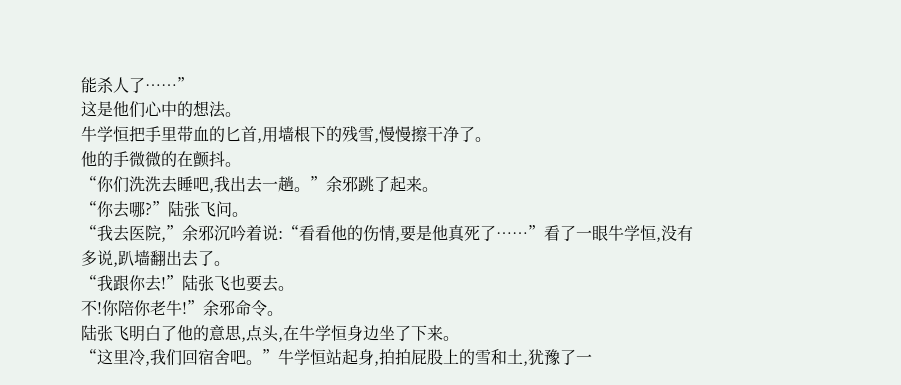能杀人了……”
这是他们心中的想法。
牛学恒把手里带血的匕首,用墙根下的残雪,慢慢擦干净了。
他的手微微的在颤抖。
“你们洗洗去睡吧,我出去一趟。”余邪跳了起来。
“你去哪?”陆张飞问。
“我去医院,”余邪沉吟着说:“看看他的伤情,要是他真死了……”看了一眼牛学恒,没有多说,趴墙翻出去了。
“我跟你去!”陆张飞也要去。
不!你陪你老牛!”余邪命令。
陆张飞明白了他的意思,点头,在牛学恒身边坐了下来。
“这里冷,我们回宿舍吧。”牛学恒站起身,拍拍屁股上的雪和土,犹豫了一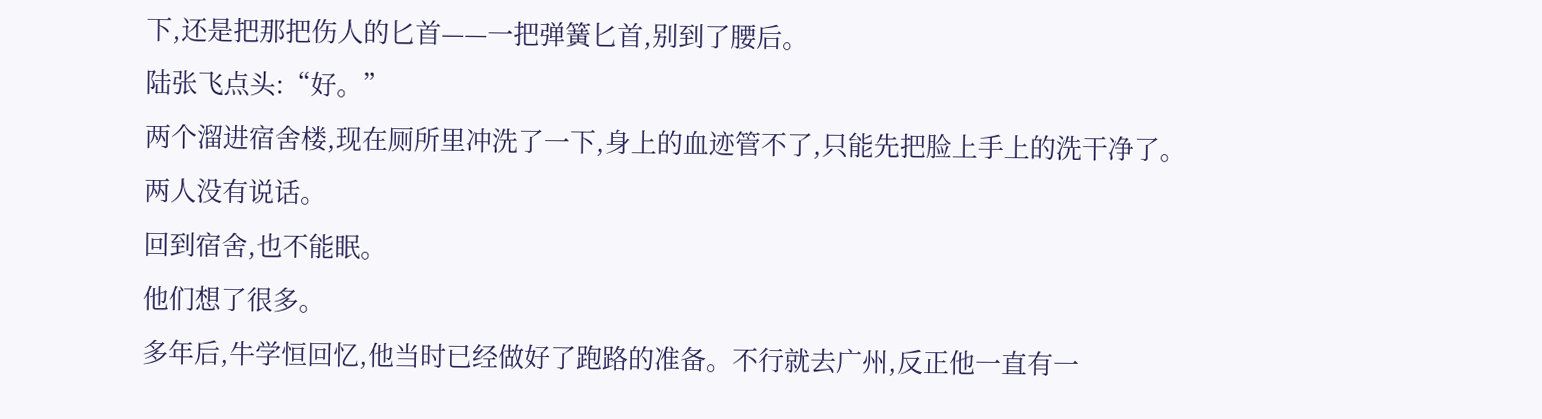下,还是把那把伤人的匕首——一把弹簧匕首,别到了腰后。
陆张飞点头:“好。”
两个溜进宿舍楼,现在厕所里冲洗了一下,身上的血迹管不了,只能先把脸上手上的洗干净了。
两人没有说话。
回到宿舍,也不能眠。
他们想了很多。
多年后,牛学恒回忆,他当时已经做好了跑路的准备。不行就去广州,反正他一直有一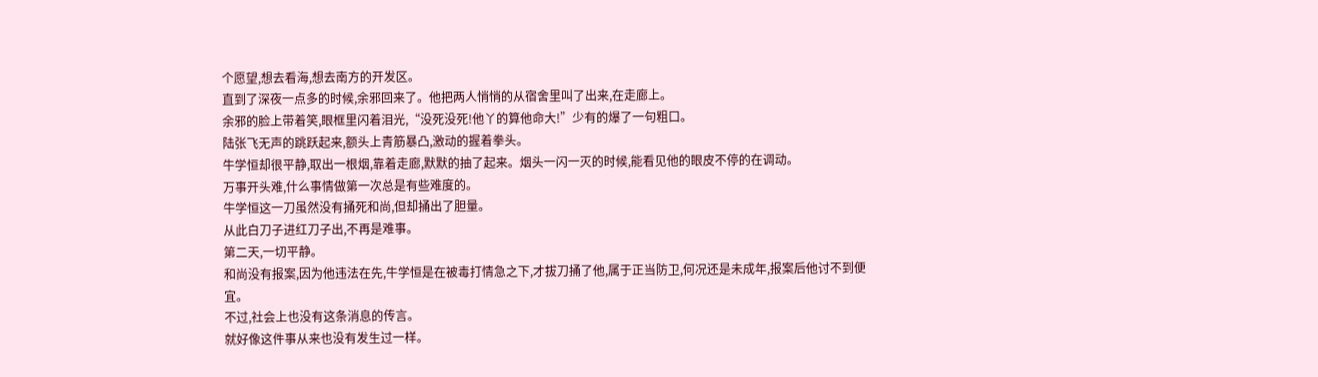个愿望,想去看海,想去南方的开发区。
直到了深夜一点多的时候,余邪回来了。他把两人悄悄的从宿舍里叫了出来,在走廊上。
余邪的脸上带着笑,眼框里闪着泪光,“没死没死!他丫的算他命大!”少有的爆了一句粗口。
陆张飞无声的跳跃起来,额头上青筋暴凸,激动的握着拳头。
牛学恒却很平静,取出一根烟,靠着走廊,默默的抽了起来。烟头一闪一灭的时候,能看见他的眼皮不停的在调动。
万事开头难,什么事情做第一次总是有些难度的。
牛学恒这一刀虽然没有捅死和尚,但却捅出了胆量。
从此白刀子进红刀子出,不再是难事。
第二天,一切平静。
和尚没有报案,因为他违法在先,牛学恒是在被毒打情急之下,才拔刀捅了他,属于正当防卫,何况还是未成年,报案后他讨不到便宜。
不过,社会上也没有这条消息的传言。
就好像这件事从来也没有发生过一样。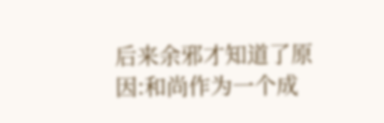后来余邪才知道了原因:和尚作为一个成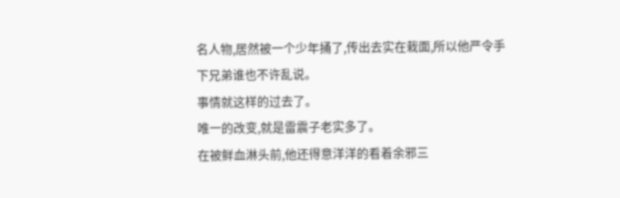名人物,居然被一个少年捅了,传出去实在栽面,所以他严令手下兄弟谁也不许乱说。
事情就这样的过去了。
唯一的改变,就是雷震子老实多了。
在被鲜血淋头前,他还得意洋洋的看着余邪三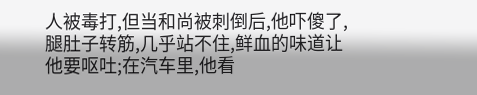人被毒打,但当和尚被刺倒后,他吓傻了,腿肚子转筋,几乎站不住,鲜血的味道让他要呕吐;在汽车里,他看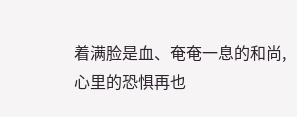着满脸是血、奄奄一息的和尚,心里的恐惧再也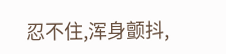忍不住,浑身颤抖,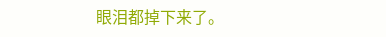眼泪都掉下来了。